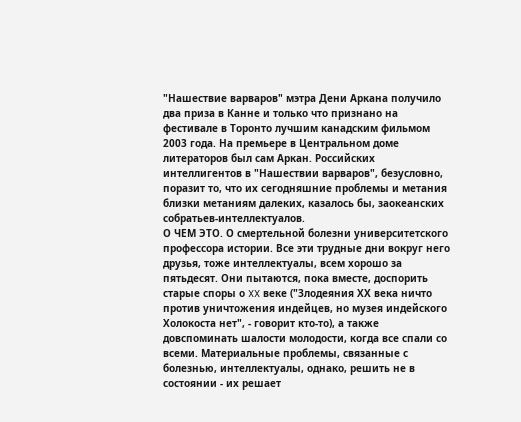"Нашествие варваров" мэтра Дени Аркана получило два приза в Канне и только что признано на фестивале в Торонто лучшим канадским фильмом 2003 года. На премьере в Центральном доме литераторов был сам Аркан. Российских интеллигентов в "Нашествии варваров", безусловно, поразит то, что их сегодняшние проблемы и метания близки метаниям далеких, казалось бы, заокеанских собратьев-интеллектуалов.
О ЧЕМ ЭТО. О смертельной болезни университетского профессора истории. Все эти трудные дни вокруг него друзья, тоже интеллектуалы, всем хорошо за пятьдесят. Они пытаются, пока вместе, доспорить старые споры о XX веке ("Злодеяния ХХ века ничто против уничтожения индейцев, но музея индейского Холокоста нет", - говорит кто-то), а также довспоминать шалости молодости, когда все спали со всеми. Материальные проблемы, связанные с болезнью, интеллектуалы, однако, решить не в состоянии - их решает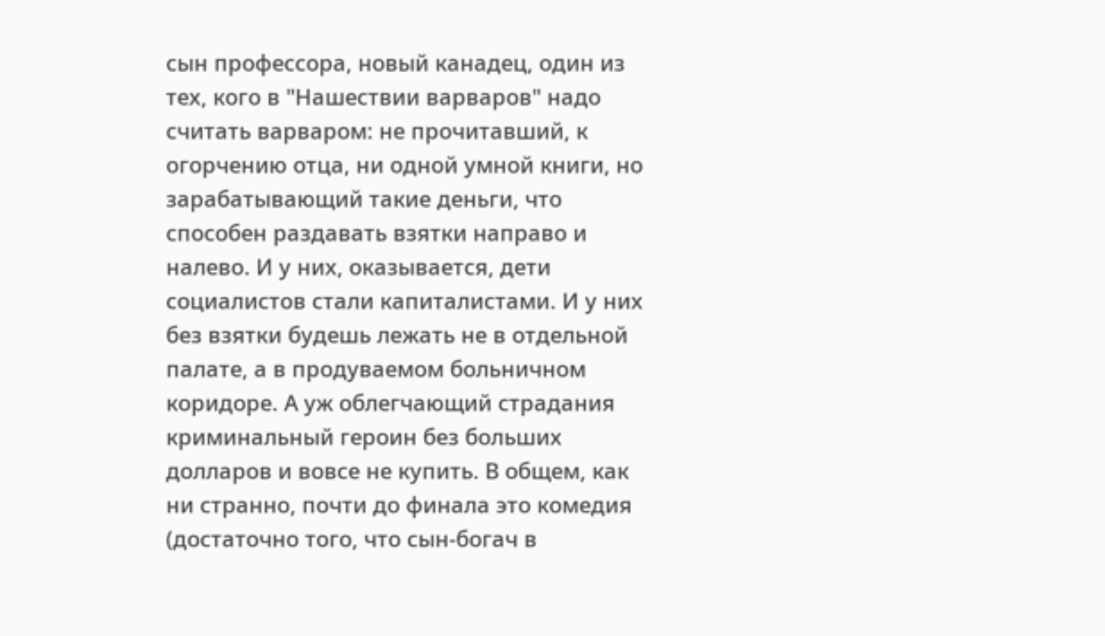сын профессора, новый канадец, один из тех, кого в "Нашествии варваров" надо считать варваром: не прочитавший, к огорчению отца, ни одной умной книги, но зарабатывающий такие деньги, что способен раздавать взятки направо и налево. И у них, оказывается, дети социалистов стали капиталистами. И у них без взятки будешь лежать не в отдельной палате, а в продуваемом больничном коридоре. А уж облегчающий страдания криминальный героин без больших долларов и вовсе не купить. В общем, как ни странно, почти до финала это комедия (достаточно того, что сын-богач в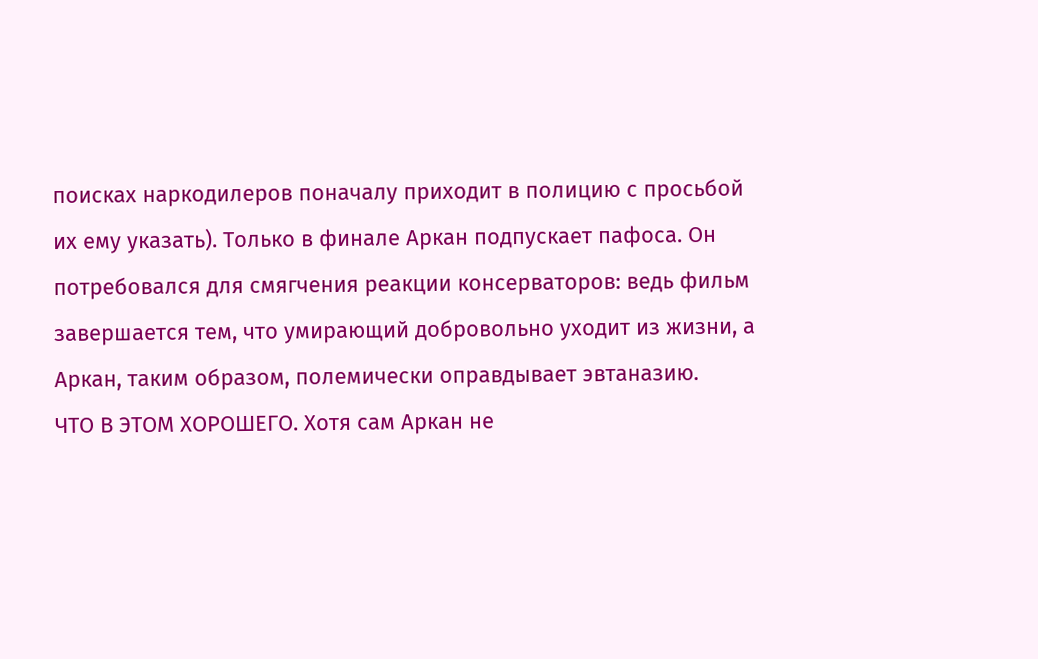поисках наркодилеров поначалу приходит в полицию с просьбой их ему указать). Только в финале Аркан подпускает пафоса. Он потребовался для смягчения реакции консерваторов: ведь фильм завершается тем, что умирающий добровольно уходит из жизни, а Аркан, таким образом, полемически оправдывает эвтаназию.
ЧТО В ЭТОМ ХОРОШЕГО. Хотя сам Аркан не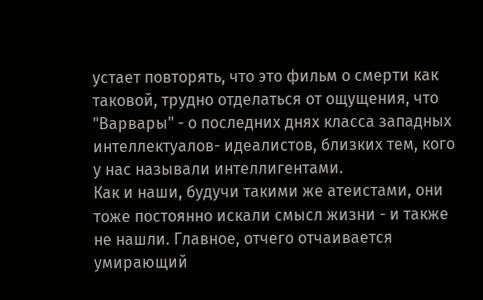устает повторять, что это фильм о смерти как таковой, трудно отделаться от ощущения, что "Варвары" - о последних днях класса западных интеллектуалов- идеалистов, близких тем, кого у нас называли интеллигентами.
Как и наши, будучи такими же атеистами, они тоже постоянно искали смысл жизни - и также не нашли. Главное, отчего отчаивается умирающий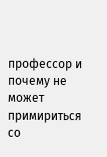профессор и почему не может примириться со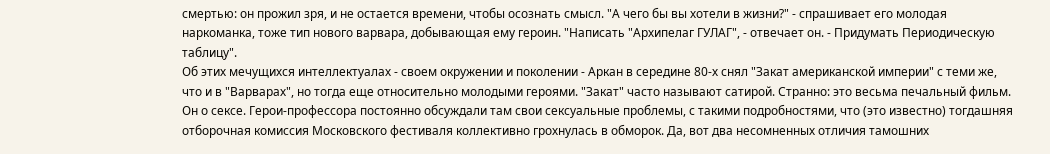смертью: он прожил зря, и не остается времени, чтобы осознать смысл. "А чего бы вы хотели в жизни?" - спрашивает его молодая наркоманка, тоже тип нового варвара, добывающая ему героин. "Написать "Архипелаг ГУЛАГ", - отвечает он. - Придумать Периодическую таблицу".
Об этих мечущихся интеллектуалах - своем окружении и поколении - Аркан в середине 80-х снял "Закат американской империи" с теми же, что и в "Варварах", но тогда еще относительно молодыми героями. "Закат" часто называют сатирой. Странно: это весьма печальный фильм. Он о сексе. Герои-профессора постоянно обсуждали там свои сексуальные проблемы, с такими подробностями, что (это известно) тогдашняя отборочная комиссия Московского фестиваля коллективно грохнулась в обморок. Да, вот два несомненных отличия тамошних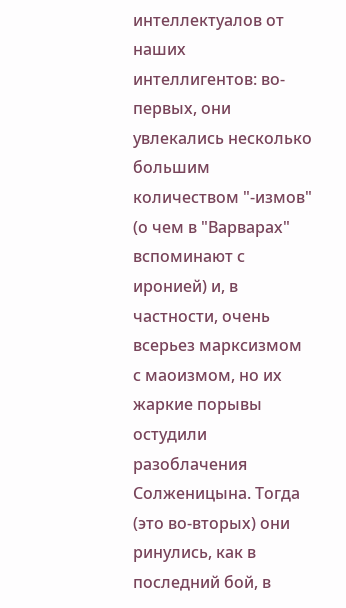интеллектуалов от наших интеллигентов: во-первых, они увлекались несколько большим количеством "-измов" (о чем в "Варварах" вспоминают с иронией) и, в частности, очень всерьез марксизмом с маоизмом, но их жаркие порывы остудили разоблачения Солженицына. Тогда (это во-вторых) они ринулись, как в последний бой, в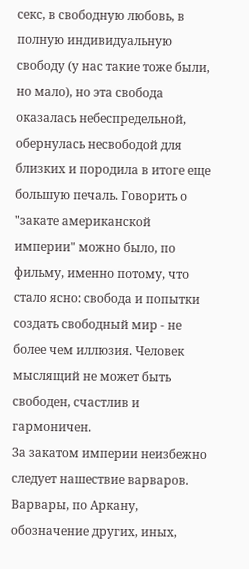секс, в свободную любовь, в полную индивидуальную свободу (у нас такие тоже были, но мало), но эта свобода оказалась небеспредельной, обернулась несвободой для близких и породила в итоге еще большую печаль. Говорить о "закате американской империи" можно было, по фильму, именно потому, что стало ясно: свобода и попытки создать свободный мир - не более чем иллюзия. Человек мыслящий не может быть свободен, счастлив и гармоничен.
За закатом империи неизбежно следует нашествие варваров. Варвары, по Аркану, обозначение других, иных,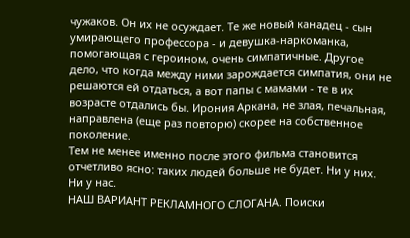чужаков. Он их не осуждает. Те же новый канадец - сын умирающего профессора - и девушка-наркоманка, помогающая с героином, очень симпатичные. Другое дело, что когда между ними зарождается симпатия, они не решаются ей отдаться, а вот папы с мамами - те в их возрасте отдались бы. Ирония Аркана, не злая, печальная, направлена (еще раз повторю) скорее на собственное поколение.
Тем не менее именно после этого фильма становится отчетливо ясно: таких людей больше не будет. Ни у них. Ни у нас.
НАШ ВАРИАНТ РЕКЛАМНОГО СЛОГАНА. Поиски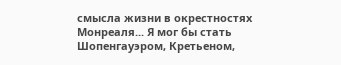смысла жизни в окрестностях Монреаля... Я мог бы стать Шопенгауэром, Кретьеном,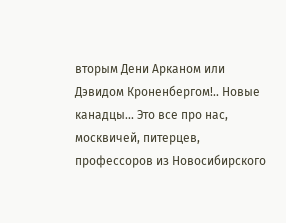вторым Дени Арканом или Дэвидом Кроненбергом!.. Новые канадцы... Это все про нас, москвичей, питерцев, профессоров из Новосибирского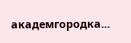академгородка...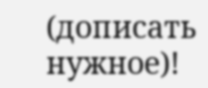(дописать нужное)!